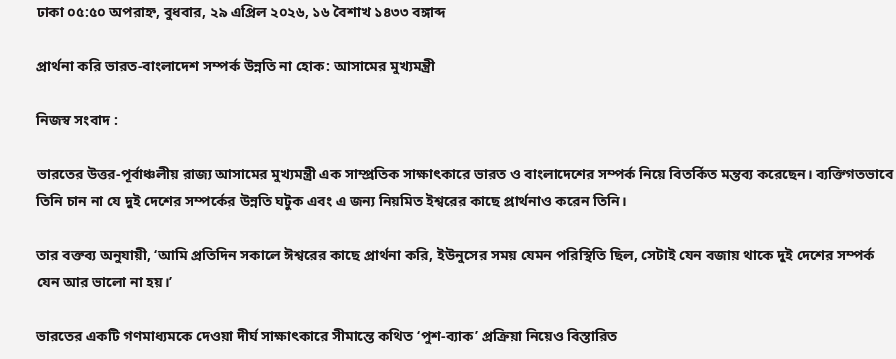ঢাকা ০৫:৫০ অপরাহ্ন, বুধবার, ২৯ এপ্রিল ২০২৬, ১৬ বৈশাখ ১৪৩৩ বঙ্গাব্দ

প্রার্থনা করি ভারত-বাংলাদেশ সম্পর্ক উন্নতি না হোক: আসামের মুখ্যমন্ত্রী

নিজস্ব সংবাদ :

ভারতের উত্তর-পূর্বাঞ্চলীয় রাজ্য আসামের মুখ্যমন্ত্রী এক সাম্প্রতিক সাক্ষাৎকারে ভারত ও বাংলাদেশের সম্পর্ক নিয়ে বিতর্কিত মন্তব্য করেছেন। ব্যক্তিগতভাবে তিনি চান না যে দুই দেশের সম্পর্কের উন্নতি ঘটুক এবং এ জন্য নিয়মিত ইশ্বরের কাছে প্রার্থনাও করেন তিনি।

তার বক্তব্য অনুযায়ী, ‘আমি প্রতিদিন সকালে ঈশ্বরের কাছে প্রার্থনা করি, ইউনুসের সময় যেমন পরিস্থিতি ছিল, সেটাই যেন বজায় থাকে দুই দেশের সম্পর্ক যেন আর ভালো না হয়।’

ভারতের একটি গণমাধ্যমকে দেওয়া দীর্ঘ সাক্ষাৎকারে সীমান্তে কথিত ‘পুশ-ব্যাক’ প্রক্রিয়া নিয়েও বিস্তারিত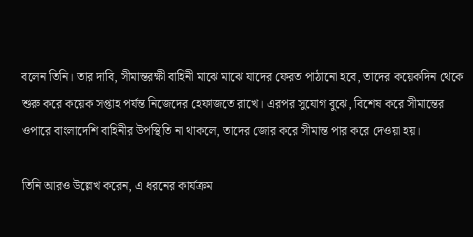বলেন তিনি। তার দাবি, সীমান্তরক্ষী বাহিনী মাঝে মাঝে যাদের ফেরত পাঠানো হবে, তাদের কয়েকদিন থেকে শুরু করে কয়েক সপ্তাহ পর্যন্ত নিজেদের হেফাজতে রাখে। এরপর সুযোগ বুঝে, বিশেষ করে সীমান্তের ওপারে বাংলাদেশি বাহিনীর উপস্থিতি না থাকলে, তাদের জোর করে সীমান্ত পার করে দেওয়া হয়।

তিনি আরও উল্লেখ করেন, এ ধরনের কার্যক্রম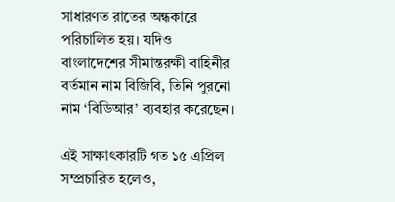সাধারণত রাতের অন্ধকারে পরিচালিত হয়। যদিও বাংলাদেশের সীমান্তরক্ষী বাহিনীর বর্তমান নাম বিজিবি, তিনি পুরনো নাম ‘বিডিআর’ ব্যবহার করেছেন।

এই সাক্ষাৎকারটি গত ১৫ এপ্রিল সম্প্রচারিত হলেও,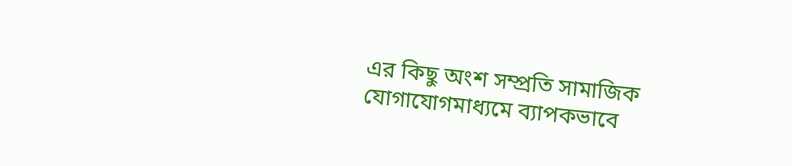এর কিছু অংশ সম্প্রতি সামাজিক যোগাযোগমাধ্যমে ব্যাপকভাবে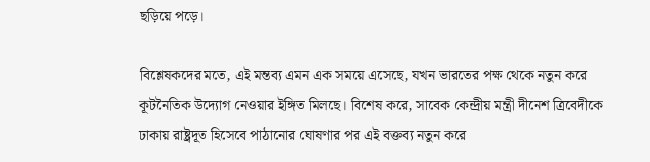ছড়িয়ে পড়ে।

বিশ্লেষকদের মতে, এই মন্তব্য এমন এক সময়ে এসেছে, যখন ভারতের পক্ষ থেকে নতুন করে কূটনৈতিক উদ্যোগ নেওয়ার ইঙ্গিত মিলছে। বিশেষ করে, সাবেক কেন্দ্রীয় মন্ত্রী দীনেশ ত্রিবেদীকে ঢাকায় রাষ্ট্রদূত হিসেবে পাঠানোর ঘোষণার পর এই বক্তব্য নতুন করে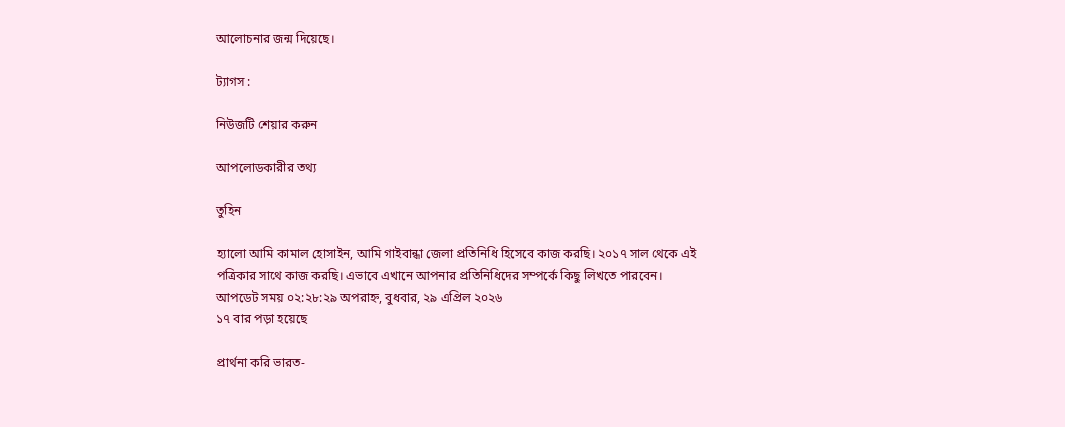আলোচনার জন্ম দিয়েছে।

ট্যাগস :

নিউজটি শেয়ার করুন

আপলোডকারীর তথ্য

তুহিন

হ্যালো আমি কামাল হোসাইন, আমি গাইবান্ধা জেলা প্রতিনিধি হিসেবে কাজ করছি। ২০১৭ সাল থেকে এই পত্রিকার সাথে কাজ করছি। এভাবে এখানে আপনার প্রতিনিধিদের সম্পর্কে কিছু লিখতে পারবেন।
আপডেট সময় ০২:২৮:২৯ অপরাহ্ন, বুধবার, ২৯ এপ্রিল ২০২৬
১৭ বার পড়া হয়েছে

প্রার্থনা করি ভারত-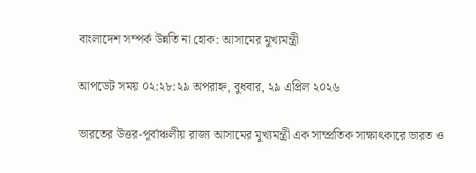বাংলাদেশ সম্পর্ক উন্নতি না হোক: আসামের মুখ্যমন্ত্রী

আপডেট সময় ০২:২৮:২৯ অপরাহ্ন, বুধবার, ২৯ এপ্রিল ২০২৬

ভারতের উত্তর-পূর্বাঞ্চলীয় রাজ্য আসামের মুখ্যমন্ত্রী এক সাম্প্রতিক সাক্ষাৎকারে ভারত ও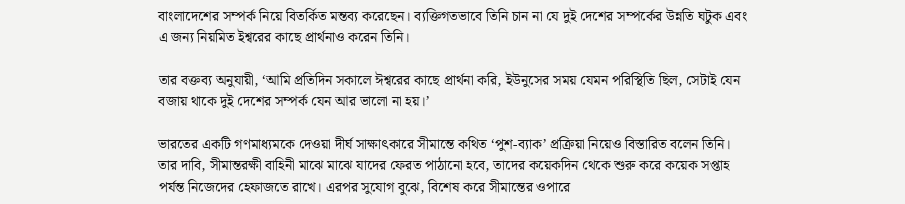বাংলাদেশের সম্পর্ক নিয়ে বিতর্কিত মন্তব্য করেছেন। ব্যক্তিগতভাবে তিনি চান না যে দুই দেশের সম্পর্কের উন্নতি ঘটুক এবং এ জন্য নিয়মিত ইশ্বরের কাছে প্রার্থনাও করেন তিনি।

তার বক্তব্য অনুযায়ী, ‘আমি প্রতিদিন সকালে ঈশ্বরের কাছে প্রার্থনা করি, ইউনুসের সময় যেমন পরিস্থিতি ছিল, সেটাই যেন বজায় থাকে দুই দেশের সম্পর্ক যেন আর ভালো না হয়।’

ভারতের একটি গণমাধ্যমকে দেওয়া দীর্ঘ সাক্ষাৎকারে সীমান্তে কথিত ‘পুশ-ব্যাক’ প্রক্রিয়া নিয়েও বিস্তারিত বলেন তিনি। তার দাবি, সীমান্তরক্ষী বাহিনী মাঝে মাঝে যাদের ফেরত পাঠানো হবে, তাদের কয়েকদিন থেকে শুরু করে কয়েক সপ্তাহ পর্যন্ত নিজেদের হেফাজতে রাখে। এরপর সুযোগ বুঝে, বিশেষ করে সীমান্তের ওপারে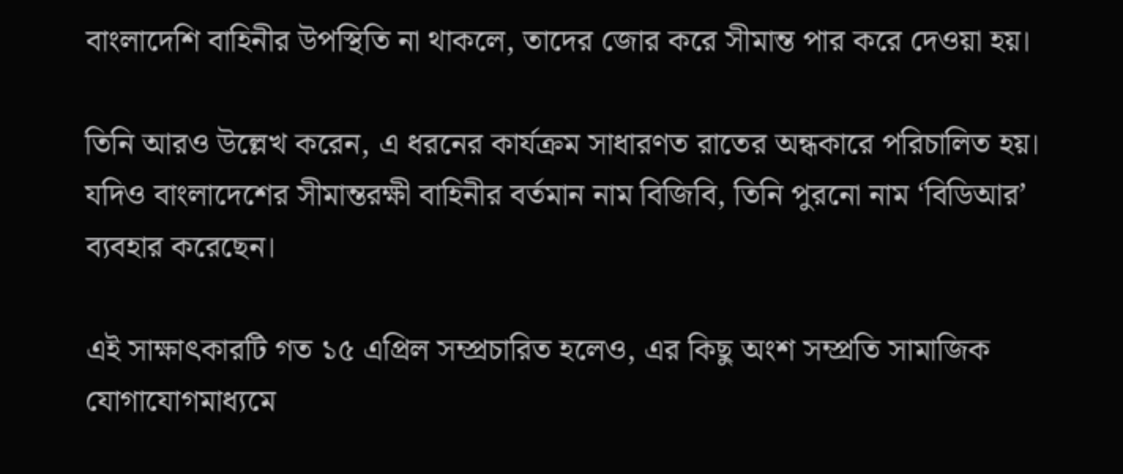বাংলাদেশি বাহিনীর উপস্থিতি না থাকলে, তাদের জোর করে সীমান্ত পার করে দেওয়া হয়।

তিনি আরও উল্লেখ করেন, এ ধরনের কার্যক্রম সাধারণত রাতের অন্ধকারে পরিচালিত হয়। যদিও বাংলাদেশের সীমান্তরক্ষী বাহিনীর বর্তমান নাম বিজিবি, তিনি পুরনো নাম ‘বিডিআর’ ব্যবহার করেছেন।

এই সাক্ষাৎকারটি গত ১৫ এপ্রিল সম্প্রচারিত হলেও, এর কিছু অংশ সম্প্রতি সামাজিক যোগাযোগমাধ্যমে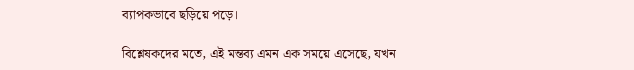ব্যাপকভাবে ছড়িয়ে পড়ে।

বিশ্লেষকদের মতে, এই মন্তব্য এমন এক সময়ে এসেছে, যখন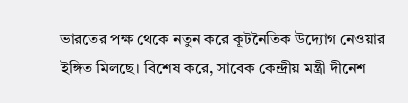ভারতের পক্ষ থেকে নতুন করে কূটনৈতিক উদ্যোগ নেওয়ার ইঙ্গিত মিলছে। বিশেষ করে, সাবেক কেন্দ্রীয় মন্ত্রী দীনেশ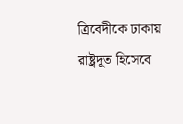ত্রিবেদীকে ঢাকায় রাষ্ট্রদূত হিসেবে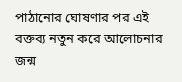পাঠানোর ঘোষণার পর এই বক্তব্য নতুন করে আলোচনার জন্ম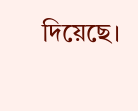দিয়েছে।